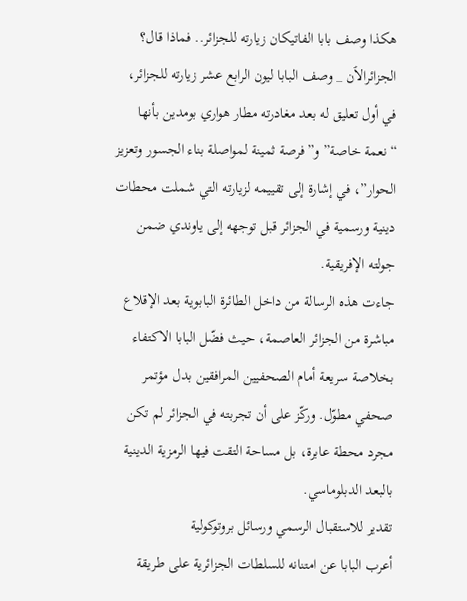هكذا وصف بابا الفاتيكان زيارته للجزائر.. فماذا قال؟
الجزائرالٱن _ وصف البابا ليون الرابع عشر زيارته للجزائر، في أول تعليق له بعد مغادرته مطار هواري بومدين بأنها “نعمة خاصة” و”فرصة ثمينة لمواصلة بناء الجسور وتعزيز الحوار”، في إشارة إلى تقييمه لزيارته التي شملت محطات دينية ورسمية في الجزائر قبل توجهه إلى ياوندي ضمن جولته الإفريقية.
جاءت هذه الرسالة من داخل الطائرة البابوية بعد الإقلاع مباشرة من الجزائر العاصمة، حيث فضّل البابا الاكتفاء بخلاصة سريعة أمام الصحفيين المرافقين بدل مؤتمر صحفي مطوّل. وركّز على أن تجربته في الجزائر لم تكن مجرد محطة عابرة، بل مساحة التقت فيها الرمزية الدينية بالبعد الدبلوماسي.
تقدير للاستقبال الرسمي ورسائل بروتوكولية
أعرب البابا عن امتنانه للسلطات الجزائرية على طريقة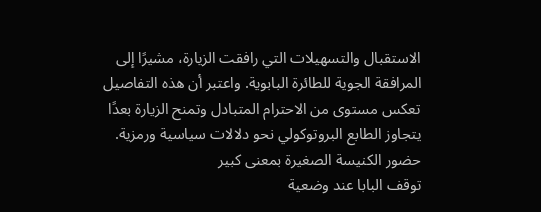الاستقبال والتسهيلات التي رافقت الزيارة، مشيرًا إلى المرافقة الجوية للطائرة البابوية. واعتبر أن هذه التفاصيل تعكس مستوى من الاحترام المتبادل وتمنح الزيارة بعدًا يتجاوز الطابع البروتوكولي نحو دلالات سياسية ورمزية.
حضور الكنيسة الصغيرة بمعنى كبير
توقف البابا عند وضعية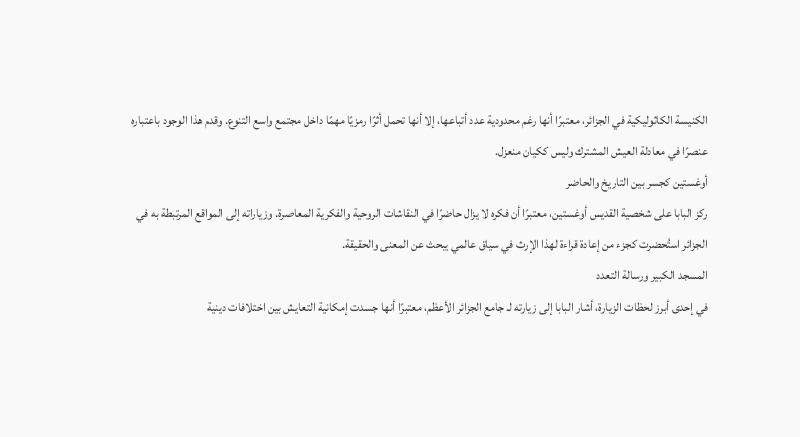الكنيسة الكاثوليكية في الجزائر، معتبرًا أنها رغم محدودية عدد أتباعها، إلا أنها تحمل أثرًا رمزيًا مهمًا داخل مجتمع واسع التنوع. وقدم هذا الوجود باعتباره عنصرًا في معادلة العيش المشترك وليس ككيان منعزل.
أوغستين كجسر بين التاريخ والحاضر
ركز البابا على شخصية القديس أوغستين، معتبرًا أن فكره لا يزال حاضرًا في النقاشات الروحية والفكرية المعاصرة. وزياراته إلى المواقع المرتبطة به في الجزائر استُحضرت كجزء من إعادة قراءة لهذا الإرث في سياق عالمي يبحث عن المعنى والحقيقة.
المسجد الكبير ورسالة التعدد
في إحدى أبرز لحظات الزيارة، أشار البابا إلى زيارته لـ جامع الجزائر الأعظم، معتبرًا أنها جسدت إمكانية التعايش بين اختلافات دينية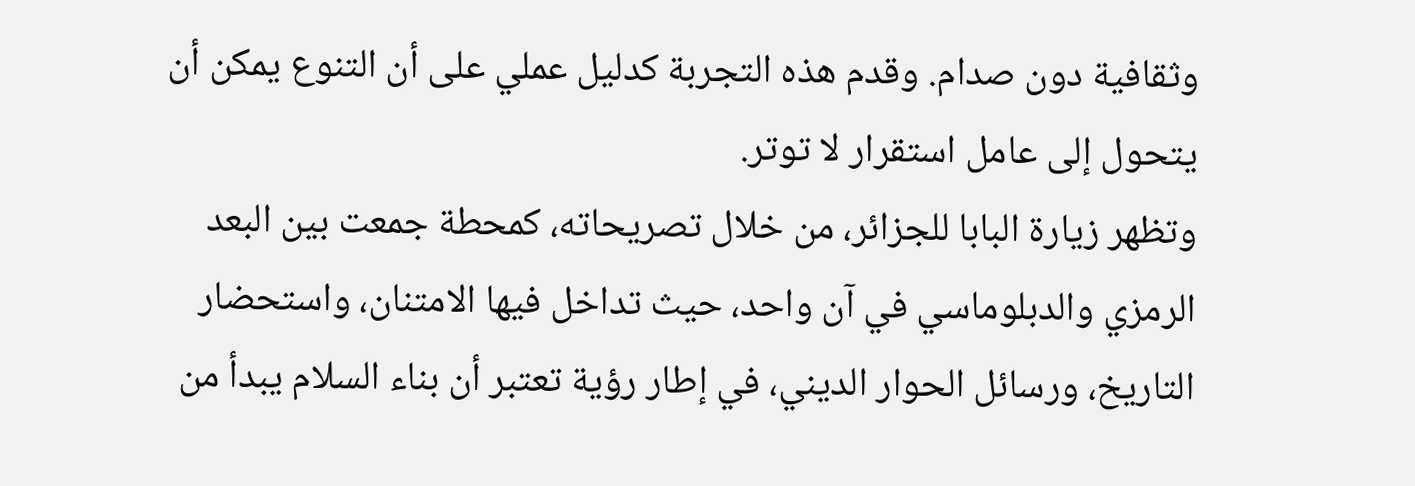وثقافية دون صدام. وقدم هذه التجربة كدليل عملي على أن التنوع يمكن أن يتحول إلى عامل استقرار لا توتر.
وتظهر زيارة البابا للجزائر، من خلال تصريحاته، كمحطة جمعت بين البعد الرمزي والدبلوماسي في آن واحد، حيث تداخل فيها الامتنان، واستحضار التاريخ، ورسائل الحوار الديني، في إطار رؤية تعتبر أن بناء السلام يبدأ من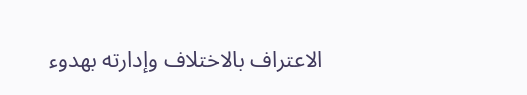الاعتراف بالاختلاف وإدارته بهدوء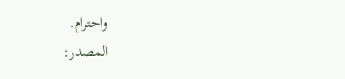واحترام.
المصدر: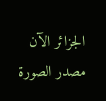الجزائر الآن
مصدر الصورة